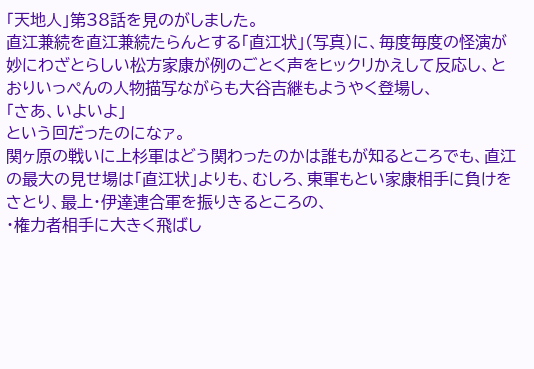「天地人」第38話を見のがしました。
直江兼続を直江兼続たらんとする「直江状」(写真)に、毎度毎度の怪演が妙にわざとらしい松方家康が例のごとく声をヒックリかえして反応し、とおりいっぺんの人物描写ながらも大谷吉継もようやく登場し、
「さあ、いよいよ」
という回だったのになァ。
関ヶ原の戦いに上杉軍はどう関わったのかは誰もが知るところでも、直江の最大の見せ場は「直江状」よりも、むしろ、東軍もとい家康相手に負けをさとり、最上・伊達連合軍を振りきるところの、
・権力者相手に大きく飛ばし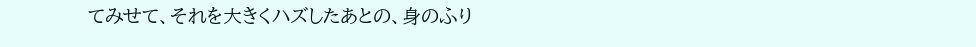てみせて、それを大きくハズしたあとの、身のふり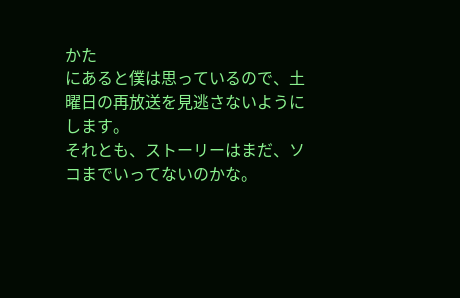かた
にあると僕は思っているので、土曜日の再放送を見逃さないようにします。
それとも、ストーリーはまだ、ソコまでいってないのかな。